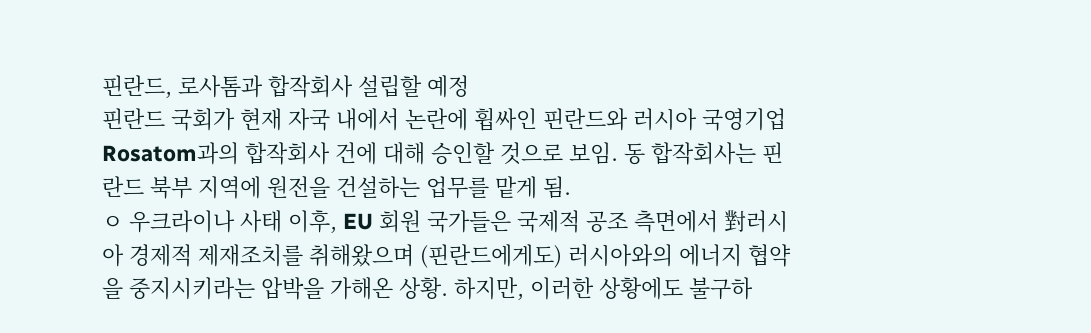핀란드, 로사톰과 합작회사 설립할 예정
핀란드 국회가 현재 자국 내에서 논란에 휩싸인 핀란드와 러시아 국영기업 Rosatom과의 합작회사 건에 대해 승인할 것으로 보임. 동 합작회사는 핀란드 북부 지역에 원전을 건설하는 업무를 맡게 됨.
ㅇ 우크라이나 사태 이후, EU 회원 국가들은 국제적 공조 측면에서 對러시아 경제적 제재조치를 취해왔으며 (핀란드에게도) 러시아와의 에너지 협약을 중지시키라는 압박을 가해온 상황. 하지만, 이러한 상황에도 불구하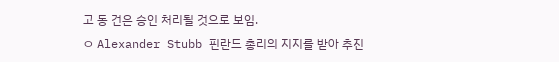고 동 건은 승인 처리될 것으로 보임.
ㅇ Alexander Stubb 핀란드 총리의 지지를 받아 추진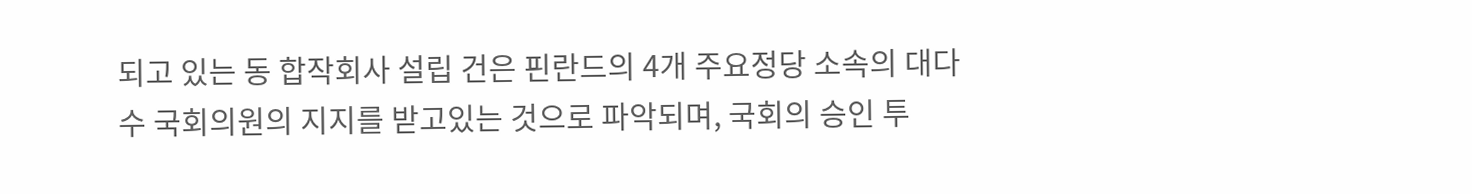되고 있는 동 합작회사 설립 건은 핀란드의 4개 주요정당 소속의 대다수 국회의원의 지지를 받고있는 것으로 파악되며, 국회의 승인 투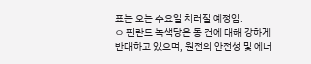표는 오는 수요일 치러질 예정임.
ㅇ 핀란드 녹색당은 동 건에 대해 강하게 반대하고 있으며, 원전의 안전성 및 에너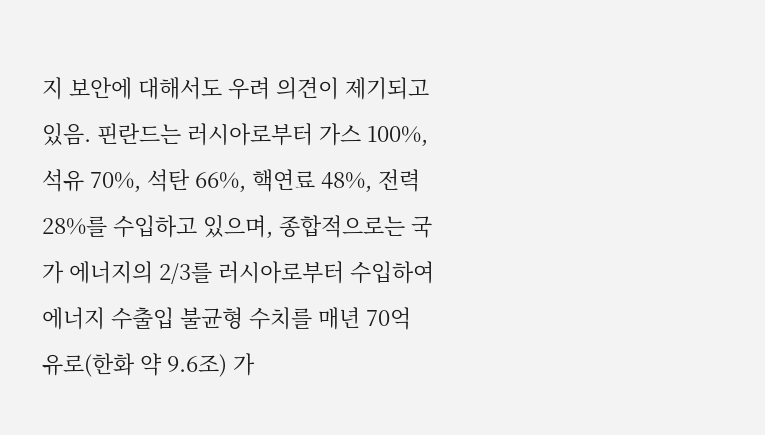지 보안에 대해서도 우려 의견이 제기되고 있음. 핀란드는 러시아로부터 가스 100%, 석유 70%, 석탄 66%, 핵연료 48%, 전력 28%를 수입하고 있으며, 종합적으로는 국가 에너지의 2/3를 러시아로부터 수입하여 에너지 수출입 불균형 수치를 매년 70억 유로(한화 약 9.6조) 가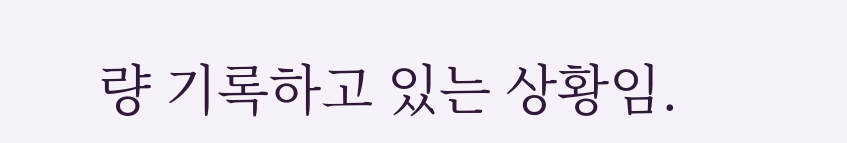량 기록하고 있는 상황임.